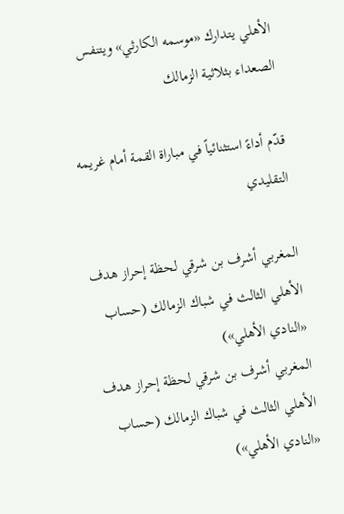الأهلي يتدارك «موسمه الكارثي» ويتنفس الصعداء بثلاثية الزمالك

قدّم أداءً استثنائياً في مباراة القمة أمام غريمه التقليدي

المغربي أشرف بن شرقي لحظة إحراز هدف الأهلي الثالث في شباك الزمالك (حساب «النادي الأهلي»)
المغربي أشرف بن شرقي لحظة إحراز هدف الأهلي الثالث في شباك الزمالك (حساب «النادي الأهلي»)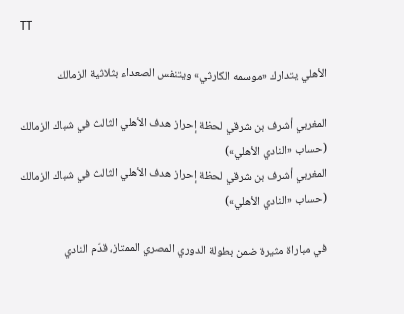TT

الأهلي يتدارك «موسمه الكارثي» ويتنفس الصعداء بثلاثية الزمالك

المغربي أشرف بن شرقي لحظة إحراز هدف الأهلي الثالث في شباك الزمالك (حساب «النادي الأهلي»)
المغربي أشرف بن شرقي لحظة إحراز هدف الأهلي الثالث في شباك الزمالك (حساب «النادي الأهلي»)

في مباراة مثيرة ضمن بطولة الدوري المصري الممتاز، قدّم النادي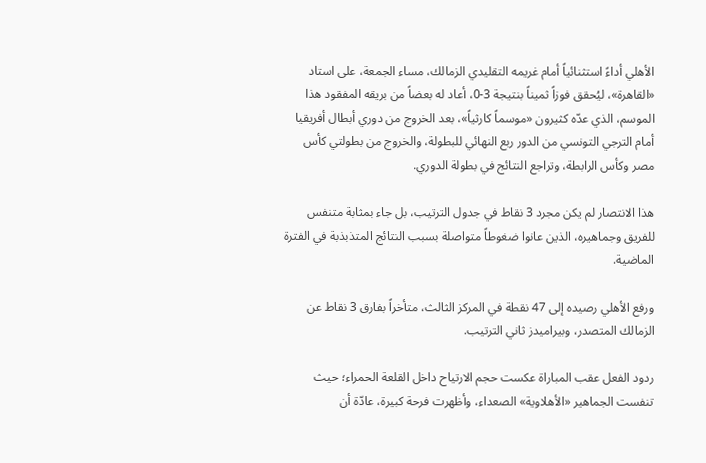الأهلي أداءً استثنائياً أمام غريمه التقليدي الزمالك، مساء الجمعة، على استاد «القاهرة»، ليُحقق فوزاً ثميناً بنتيجة 3-0، أعاد له بعضاً من بريقه المفقود هذا الموسم، الذي عدّه كثيرون «موسماً كارثياً»، بعد الخروج من دوري أبطال أفريقيا أمام الترجي التونسي من الدور ربع النهائي للبطولة، والخروج من بطولتي كأس مصر وكأس الرابطة، وتراجع النتائج في بطولة الدوري.

هذا الانتصار لم يكن مجرد 3 نقاط في جدول الترتيب، بل جاء بمثابة متنفس للفريق وجماهيره، الذين عانوا ضغوطاً متواصلة بسبب النتائج المتذبذبة في الفترة الماضية.

ورفع الأهلي رصيده إلى 47 نقطة في المركز الثالث، متأخراً بفارق 3 نقاط عن الزمالك المتصدر، وبيراميدز ثاني الترتيب.

ردود الفعل عقب المباراة عكست حجم الارتياح داخل القلعة الحمراء؛ حيث تنفست الجماهير «الأهلاوية» الصعداء، وأظهرت فرحة كبيرة، عادّة أن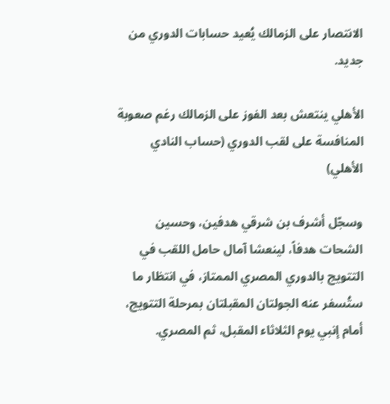الانتصار على الزمالك يُعيد حسابات الدوري من جديد.

الأهلي ينتعش بعد الفوز على الزمالك رغم صعوبة المنافسة على لقب الدوري (حساب النادي الأهلي)

وسجّل أشرف بن شرقي هدفين، وحسين الشحات هدفاً، لينعشا آمال حامل اللقب في التتويج بالدوري المصري الممتاز، في انتظار ما ستُسفر عنه الجولتان المقبلتان بمرحلة التتويج، أمام إنبي يوم الثلاثاء المقبل، ثم المصري.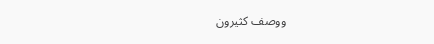ووصف كثيرون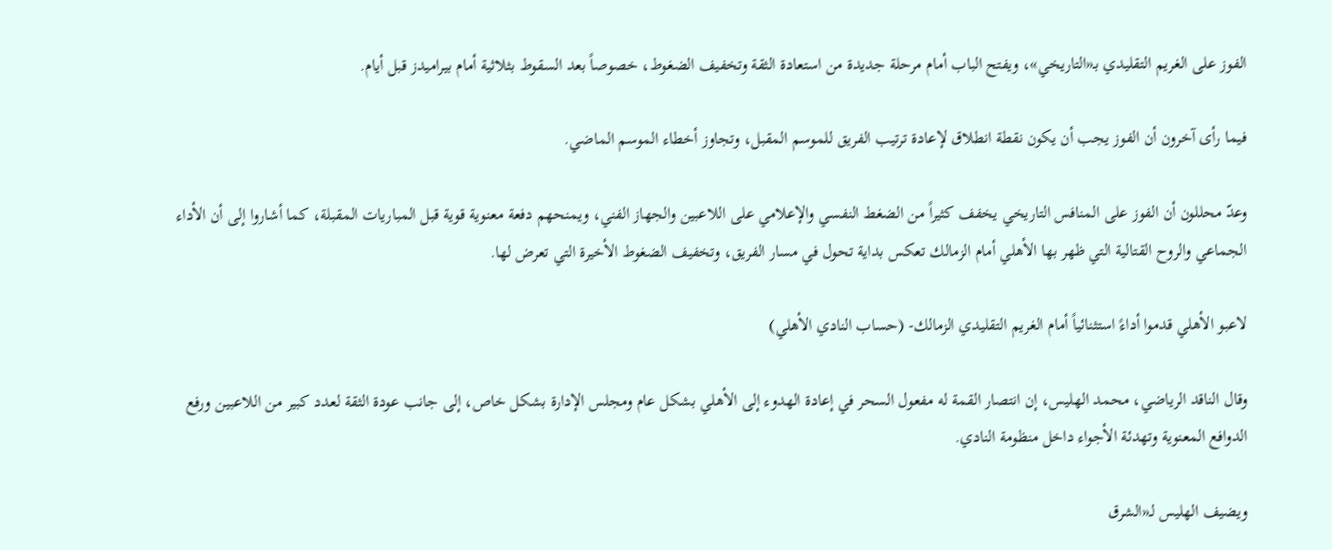الفوز على الغريم التقليدي بـ«التاريخي»، ويفتح الباب أمام مرحلة جديدة من استعادة الثقة وتخفيف الضغوط، خصوصاً بعد السقوط بثلاثية أمام بيراميدز قبل أيام.

فيما رأى آخرون أن الفوز يجب أن يكون نقطة انطلاق لإعادة ترتيب الفريق للموسم المقبل، وتجاوز أخطاء الموسم الماضي.

وعدّ محللون أن الفوز على المنافس التاريخي يخفف كثيراً من الضغط النفسي والإعلامي على اللاعبين والجهاز الفني، ويمنحهم دفعة معنوية قوية قبل المباريات المقبلة، كما أشاروا إلى أن الأداء الجماعي والروح القتالية التي ظهر بها الأهلي أمام الزمالك تعكس بداية تحول في مسار الفريق، وتخفيف الضغوط الأخيرة التي تعرض لها.

لاعبو الأهلي قدموا أداءً استثنائياً أمام الغريم التقليدي الزمالك- (حساب النادي الأهلي)

وقال الناقد الرياضي، محمد الهليس، إن انتصار القمة له مفعول السحر في إعادة الهدوء إلى الأهلي بشكل عام ومجلس الإدارة بشكل خاص، إلى جانب عودة الثقة لعدد كبير من اللاعبين ورفع الدوافع المعنوية وتهدئة الأجواء داخل منظومة النادي.

ويضيف الهليس لـ«الشرق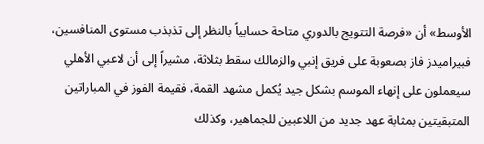الأوسط» أن «فرصة التتويج بالدوري متاحة حسابياً بالنظر إلى تذبذب مستوى المنافسين، فبيراميدز فاز بصعوبة على فريق إنبي والزمالك سقط بثلاثة، مشيراً إلى أن لاعبي الأهلي سيعملون على إنهاء الموسم بشكل جيد يُكمل مشهد القمة، فقيمة الفوز في المباراتين المتبقيتين بمثابة عهد جديد من اللاعبين للجماهير، وكذلك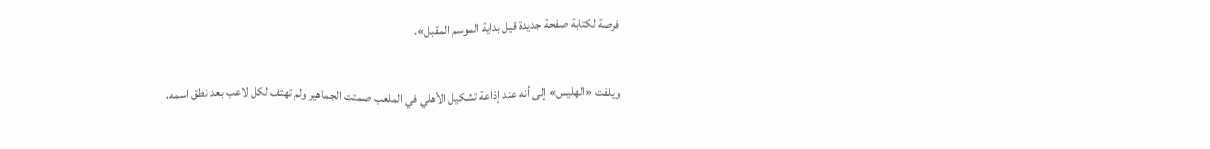فرصة لكتابة صفحة جديدة قيل بداية الموسم المقبل».

ويلفت «الهليس» إلى أنه عند إذاعة تشكيل الأهلي في الملعب صمتت الجماهير ولم تهتف لكل لاعب بعد نطق اسمه،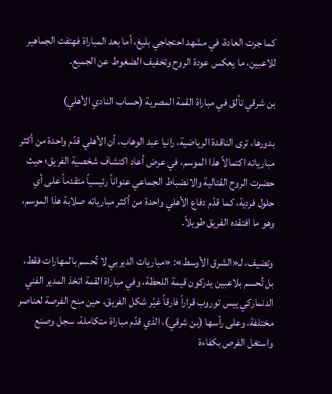كما جرت العادة، في مشهد احتجاجي بليغ، أما بعد المباراة فهتفت الجماهير للاعبين، ما يعكس عودة الروح وتخفيف الضغوط عن الجميع.

بن شرقي تألق في مباراة القمة المصرية (حساب النادي الأهلي)

بدورها، ترى الناقدة الرياضية، رانيا عبد الوهاب، أن الأهلي قدّم واحدة من أكثر مبارياته اكتمالاً هذا الموسم، في عرض أعاد اكتشاف شخصية الفريق؛ حيث حضرت الروح القتالية والانضباط الجماعي عنواناً رئيسياً متقدماً على أي حلول فردية، كما قدّم دفاع الأهلي واحدة من أكثر مبارياته صلابة هذا الموسم، وهو ما افتقده الفريق طويلاً.

وتضيف، لـ«الشرق الأوسط»: «مباريات الديربي لا تُحسم بالمهارات فقط، بل تُحسم بلاعبين يدركون قيمة اللحظة، وفي مباراة القمة اتخذ المدير الفني الدنماركي ييس توروب قراراً فارقاً غيّر شكل الفريق، حين منح الفرصة لعناصر مختلفة، وعلى رأسها (بن شرقي)، الذي قدّم مباراة متكاملة، سجل وصنع واستغل الفرص بكفاءة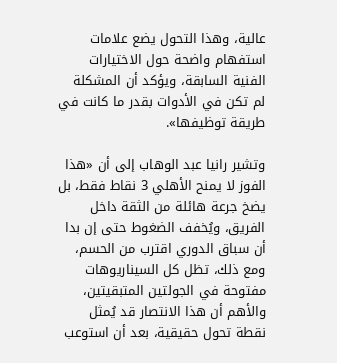عالية، وهذا التحول يضع علامات استفهام واضحة حول الاختيارات الفنية السابقة، ويؤكد أن المشكلة لم تكن في الأدوات بقدر ما كانت في طريقة توظيفها».

وتشير رانيا عبد الوهاب إلى أن «هذا الفوز لا يمنح الأهلي 3 نقاط فقط، بل يضخ جرعة هائلة من الثقة داخل الفريق، ويُخفف الضغوط حتى إن بدا أن سباق الدوري اقترب من الحسم، ومع ذلك، تظل كل السيناريوهات مفتوحة في الجولتين المتبقيتين، والأهم أن هذا الانتصار قد يُمثل نقطة تحول حقيقية، بعد أن استوعب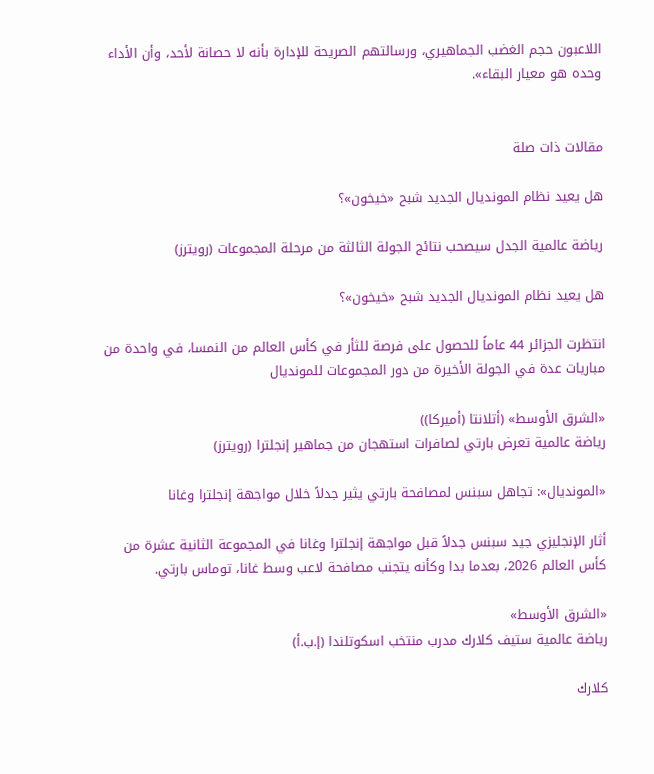اللاعبون حجم الغضب الجماهيري، ورسالتهم الصريحة للإدارة بأنه لا حصانة لأحد، وأن الأداء وحده هو معيار البقاء».


مقالات ذات صلة

هل يعيد نظام المونديال الجديد شبح «خيخون»؟

رياضة عالمية الجدل سيصحب نتائج الجولة الثالثة من مرحلة المجموعات (رويترز)

هل يعيد نظام المونديال الجديد شبح «خيخون»؟

انتظرت الجزائر 44 عاماً للحصول على فرصة للثأر في كأس العالم من النمسا، في واحدة من مباريات عدة في الجولة الأخيرة من دور المجموعات للمونديال

«الشرق الأوسط» (أتلانتا (أميركا))
رياضة عالمية تعرض بارتي لصافرات استهجان من جماهير إنجلترا (رويترز)

«المونديال»: تجاهل سبنس لمصافحة بارتي يثير جدلاً خلال مواجهة إنجلترا وغانا

أثار الإنجليزي جيد سبنس جدلاً قبل مواجهة إنجلترا وغانا في المجموعة الثانية عشرة من كأس العالم 2026، بعدما بدا وكأنه يتجنب مصافحة لاعب وسط غانا، توماس بارتي.

«الشرق الأوسط»
رياضة عالمية ستيف كلارك مدرب منتخب اسكوتلندا (إ.ب.أ)

كلارك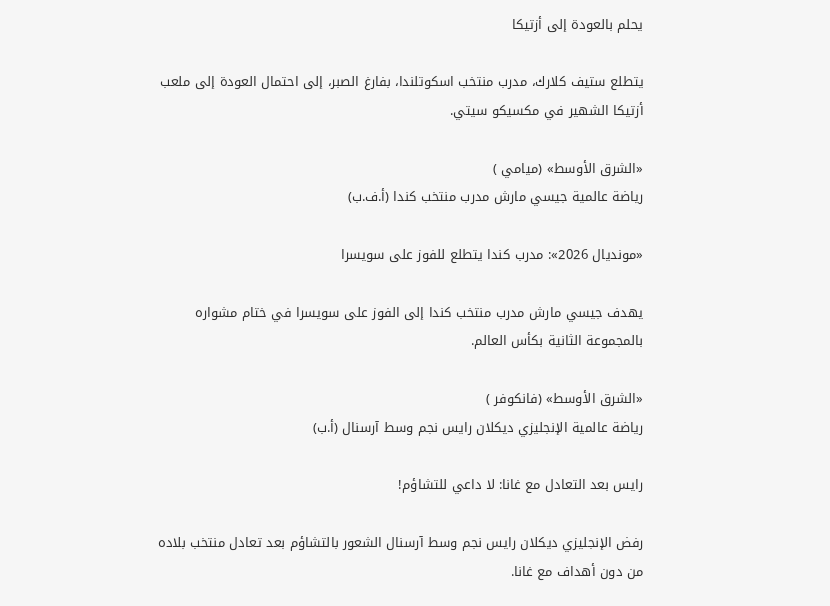يحلم بالعودة إلى أزتيكا

يتطلع ستيف كلارك، مدرب منتخب اسكوتلندا، بفارغ الصبر، إلى احتمال العودة إلى ملعب أزتيكا الشهير في مكسيكو سيتي.

«الشرق الأوسط» (ميامي )
رياضة عالمية جيسي مارش مدرب منتخب كندا (أ.ف.ب)

«مونديال 2026»: مدرب كندا يتطلع للفوز على سويسرا

يهدف جيسي مارش مدرب منتخب كندا إلى الفوز على سويسرا في ختام مشواره بالمجموعة الثانية بكأس العالم.

«الشرق الأوسط» (فانكوفر )
رياضة عالمية الإنجليزي ديكلان رايس نجم وسط آرسنال (أ.ب)

رايس بعد التعادل مع غانا: لا داعي للتشاؤم!

رفض الإنجليزي ديكلان رايس نجم وسط آرسنال الشعور بالتشاؤم بعد تعادل منتخب بلاده من دون أهداف مع غانا.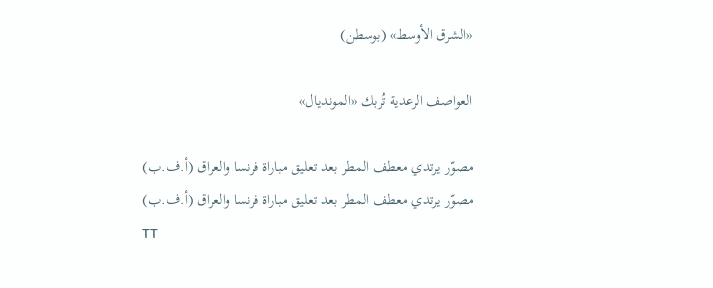«الشرق الأوسط» (بوسطن)

العواصف الرعدية تُربك «المونديال»

مصوّر يرتدي معطف المطر بعد تعليق مباراة فرنسا والعراق (أ.ف.ب)
مصوّر يرتدي معطف المطر بعد تعليق مباراة فرنسا والعراق (أ.ف.ب)
TT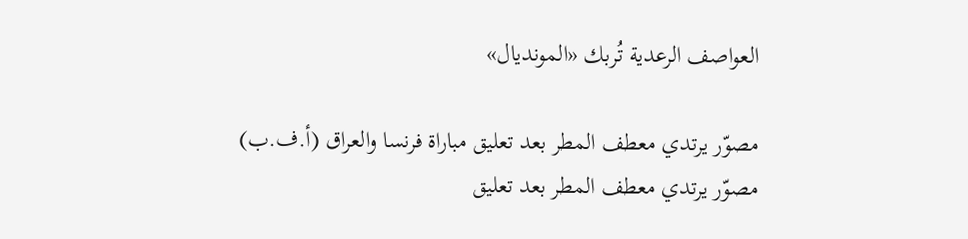العواصف الرعدية تُربك «المونديال»

مصوّر يرتدي معطف المطر بعد تعليق مباراة فرنسا والعراق (أ.ف.ب)
مصوّر يرتدي معطف المطر بعد تعليق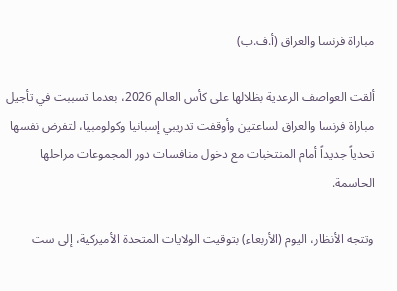مباراة فرنسا والعراق (أ.ف.ب)

ألقت العواصف الرعدية بظلالها على كأس العالم 2026، بعدما تسببت في تأجيل مباراة فرنسا والعراق لساعتين وأوقفت تدريبي إسبانيا وكولومبيا، لتفرض نفسها تحدياً جديداً أمام المنتخبات مع دخول منافسات دور المجموعات مراحلها الحاسمة.

وتتجه الأنظار، اليوم (الأربعاء) بتوقيت الولايات المتحدة الأميركية، إلى ست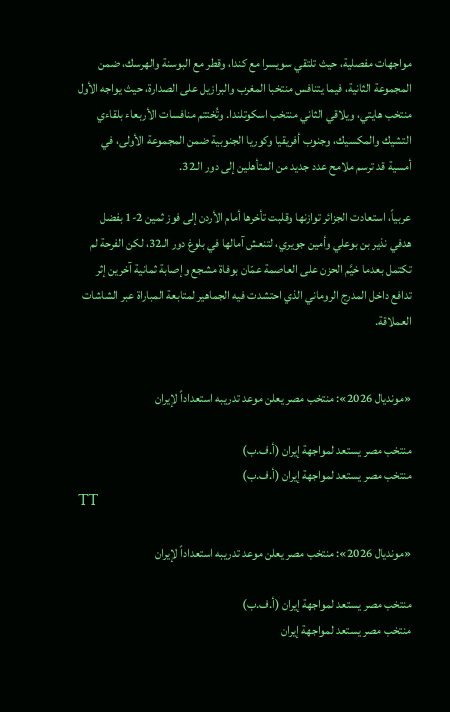مواجهات مفصلية، حيث تلتقي سويسرا مع كندا، وقطر مع البوسنة والهرسك، ضمن المجموعة الثانية، فيما يتنافس منتخبا المغرب والبرازيل على الصدارة، حيث يواجه الأول منتخب هايتي، ويلاقي الثاني منتخب اسكوتلندا. وتُختتم منافسات الأربعاء بلقاءي التشيك والمكسيك، وجنوب أفريقيا وكوريا الجنوبية ضمن المجموعة الأولى، في أمسية قد ترسم ملامح عدد جديد من المتأهلين إلى دور الـ32.

عربياً، استعادت الجزائر توازنها وقلبت تأخرها أمام الأردن إلى فوز ثمين 2-1 بفضل هدفي نذير بن بوعلي وأمين جويري، لتنعش آمالها في بلوغ دور الـ32، لكن الفرحة لم تكتمل بعدما خيَّم الحزن على العاصمة عمّان بوفاة مشجع وإصابة ثمانية آخرين إثر تدافع داخل المدرج الروماني الذي احتشدت فيه الجماهير لمتابعة المباراة عبر الشاشات العملاقة.


«مونديال 2026»: منتخب مصر يعلن موعد تدريبه استعداداً لإيران

منتخب مصر يستعد لمواجهة إيران (أ.ف.ب)
منتخب مصر يستعد لمواجهة إيران (أ.ف.ب)
TT

«مونديال 2026»: منتخب مصر يعلن موعد تدريبه استعداداً لإيران

منتخب مصر يستعد لمواجهة إيران (أ.ف.ب)
منتخب مصر يستعد لمواجهة إيران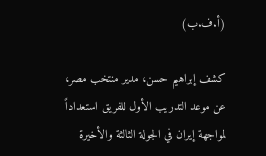(أ.ف.ب)

كشف إبراهيم حسن، مدير منتخب مصر، عن موعد التدريب الأول للفريق استعداداً لمواجهة إيران في الجولة الثالثة والأخيرة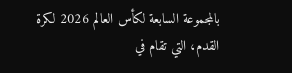بالمجموعة السابعة لكأس العالم 2026 لكرة القدم، التي تقام في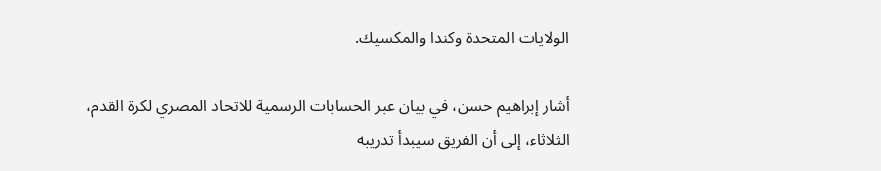الولايات المتحدة وكندا والمكسيك.

أشار إبراهيم حسن، في بيان عبر الحسابات الرسمية للاتحاد المصري لكرة القدم، الثلاثاء، إلى أن الفريق سيبدأ تدريبه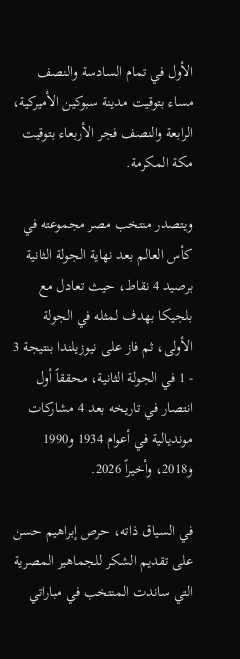الأول في تمام السادسة والنصف مساء بتوقيت مدينة سبوكين الأميركية، الرابعة والنصف فجر الأربعاء بتوقيت مكة المكرمة.

ويتصدر منتخب مصر مجموعته في كأس العالم بعد نهاية الجولة الثانية برصيد 4 نقاط، حيث تعادل مع بلجيكا بهدف لمثله في الجولة الأولى، ثم فاز على نيوزيلندا بنتيجة 3 - 1 في الجولة الثانية، محققاً أول انتصار في تاريخه بعد 4 مشاركات مونديالية في أعوام 1934 و1990 و2018، وأخيراً 2026.

في السياق ذاته، حرص إبراهيم حسن على تقديم الشكر للجماهير المصرية التي ساندت المنتخب في مباراتي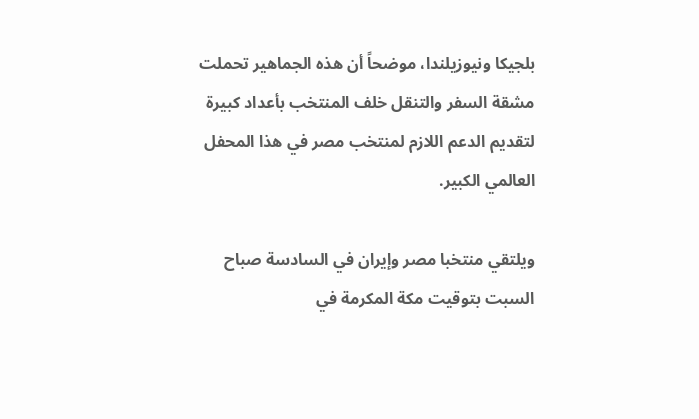بلجيكا ونيوزيلندا، موضحاً أن هذه الجماهير تحملت مشقة السفر والتنقل خلف المنتخب بأعداد كبيرة لتقديم الدعم اللازم لمنتخب مصر في هذا المحفل العالمي الكبير.

ويلتقي منتخبا مصر وإيران في السادسة صباح السبت بتوقيت مكة المكرمة في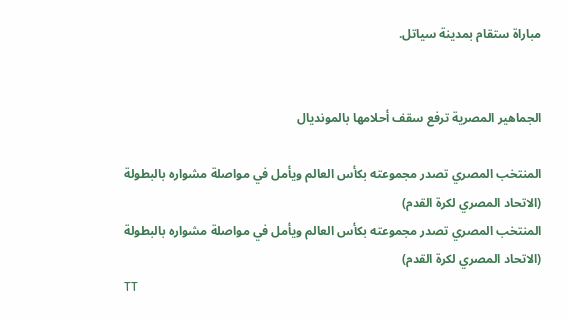مباراة ستقام بمدينة سياتل.


الجماهير المصرية ترفع سقف أحلامها بالمونديال

المنتخب المصري تصدر مجموعته بكأس العالم ويأمل في مواصلة مشواره بالبطولة (الاتحاد المصري لكرة القدم)
المنتخب المصري تصدر مجموعته بكأس العالم ويأمل في مواصلة مشواره بالبطولة (الاتحاد المصري لكرة القدم)
TT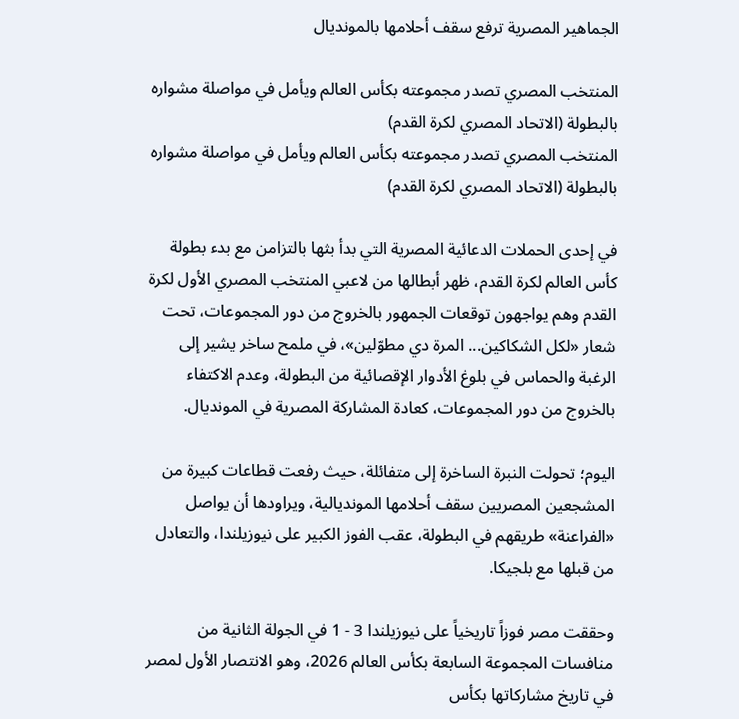الجماهير المصرية ترفع سقف أحلامها بالمونديال

المنتخب المصري تصدر مجموعته بكأس العالم ويأمل في مواصلة مشواره بالبطولة (الاتحاد المصري لكرة القدم)
المنتخب المصري تصدر مجموعته بكأس العالم ويأمل في مواصلة مشواره بالبطولة (الاتحاد المصري لكرة القدم)

في إحدى الحملات الدعائية المصرية التي بدأ بثها بالتزامن مع بدء بطولة كأس العالم لكرة القدم، ظهر أبطالها من لاعبي المنتخب المصري الأول لكرة القدم وهم يواجهون توقعات الجمهور بالخروج من دور المجموعات، تحت شعار «لكل الشكاكين... المرة دي مطوّلين»، في ملمح ساخر يشير إلى الرغبة والحماس في بلوغ الأدوار الإقصائية من البطولة، وعدم الاكتفاء بالخروج من دور المجموعات، كعادة المشاركة المصرية في المونديال.

اليوم؛ تحولت النبرة الساخرة إلى متفائلة، حيث رفعت قطاعات كبيرة من المشجعين المصريين سقف أحلامها المونديالية، ويراودها أن يواصل «الفراعنة» طريقهم في البطولة، عقب الفوز الكبير على نيوزيلندا، والتعادل من قبلها مع بلجيكا.

وحققت مصر فوزاً تاريخياً على نيوزيلندا 3 - 1 في الجولة الثانية من منافسات المجموعة السابعة بكأس العالم 2026، وهو الانتصار الأول لمصر في تاريخ مشاركاتها بكأس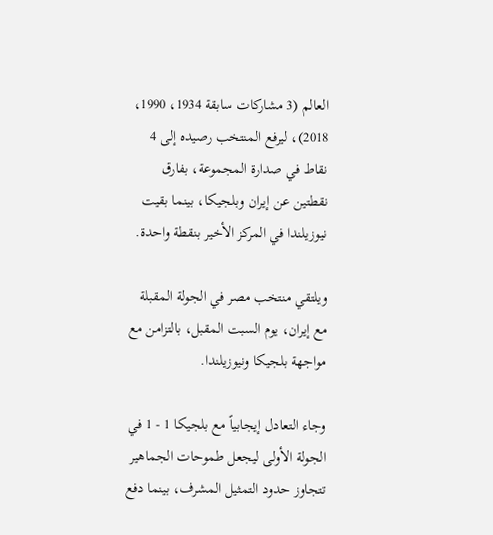العالم (3 مشاركات سابقة 1934، 1990، 2018)، ليرفع المنتخب رصيده إلى 4 نقاط في صدارة المجموعة، بفارق نقطتين عن إيران وبلجيكا، بينما بقيت نيوزيلندا في المركز الأخير بنقطة واحدة.

ويلتقي منتخب مصر في الجولة المقبلة مع إيران، يوم السبت المقبل، بالتزامن مع مواجهة بلجيكا ونيوزيلندا.

وجاء التعادل إيجابياً مع بلجيكا 1 - 1 في الجولة الأولى ليجعل طموحات الجماهير تتجاوز حدود التمثيل المشرف، بينما دفع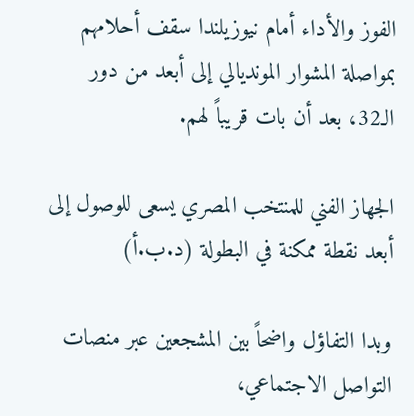الفوز والأداء أمام نيوزيلندا سقف أحلامهم بمواصلة المشوار المونديالي إلى أبعد من دور الـ32، بعد أن بات قريباً لهم.

الجهاز الفني للمنتخب المصري يسعى للوصول إلى أبعد نقطة ممكنة في البطولة (د.ب.أ)

وبدا التفاؤل واضحاً بين المشجعين عبر منصات التواصل الاجتماعي،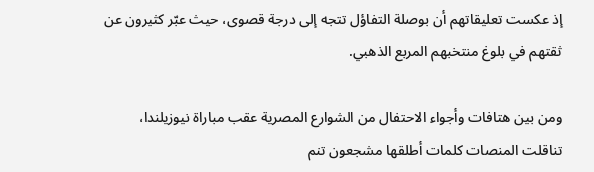إذ عكست تعليقاتهم أن بوصلة التفاؤل تتجه إلى درجة قصوى، حيث عبّر كثيرون عن ثقتهم في بلوغ منتخبهم المربع الذهبي.

ومن بين هتافات وأجواء الاحتفال من الشوارع المصرية عقب مباراة نيوزيلندا، تناقلت المنصات كلمات أطلقها مشجعون تنم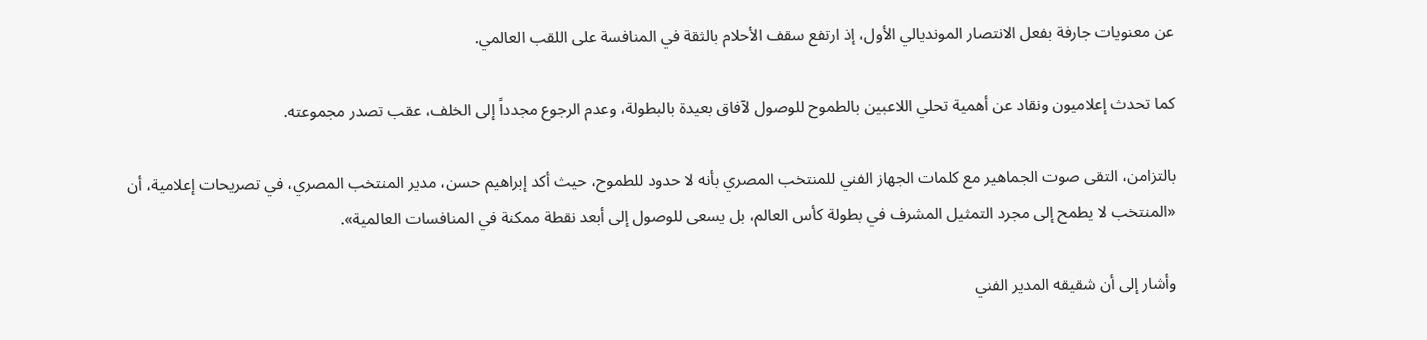عن معنويات جارفة بفعل الانتصار المونديالي الأول، إذ ارتفع سقف الأحلام بالثقة في المنافسة على اللقب العالمي.

كما تحدث إعلاميون ونقاد عن أهمية تحلي اللاعبين بالطموح للوصول لآفاق بعيدة بالبطولة، وعدم الرجوع مجدداً إلى الخلف، عقب تصدر مجموعته.

بالتزامن، التقى صوت الجماهير مع كلمات الجهاز الفني للمنتخب المصري بأنه لا حدود للطموح، حيث أكد إبراهيم حسن، مدير المنتخب المصري، في تصريحات إعلامية، أن «المنتخب لا يطمح إلى مجرد التمثيل المشرف في بطولة كأس العالم، بل يسعى للوصول إلى أبعد نقطة ممكنة في المنافسات العالمية».

وأشار إلى أن شقيقه المدير الفني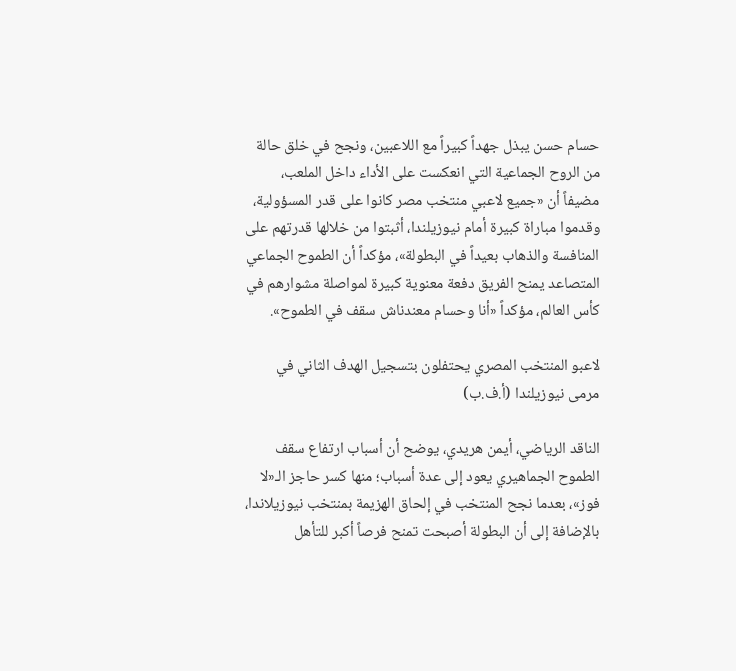حسام حسن يبذل جهداً كبيراً مع اللاعبين، ونجح في خلق حالة من الروح الجماعية التي انعكست على الأداء داخل الملعب، مضيفاً أن «جميع لاعبي منتخب مصر كانوا على قدر المسؤولية، وقدموا مباراة كبيرة أمام نيوزيلندا، أثبتوا من خلالها قدرتهم على المنافسة والذهاب بعيداً في البطولة»، مؤكداً أن الطموح الجماعي المتصاعد يمنح الفريق دفعة معنوية كبيرة لمواصلة مشوارهم في كأس العالم، مؤكداً «أنا وحسام معندناش سقف في الطموح».

لاعبو المنتخب المصري يحتفلون بتسجيل الهدف الثاني في مرمى نيوزيلندا (أ.ف.ب)

الناقد الرياضي، أيمن هريدي، يوضح أن أسباب ارتفاع سقف الطموح الجماهيري يعود إلى عدة أسباب؛ منها كسر حاجز الـ«لا فوز»، بعدما نجح المنتخب في إلحاق الهزيمة بمنتخب نيوزيلاندا، بالإضافة إلى أن البطولة أصبحت تمنح فرصاً أكبر للتأهل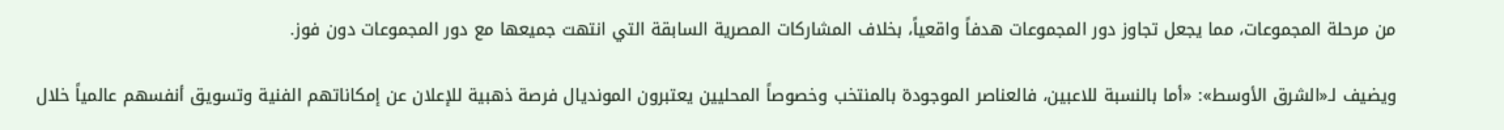من مرحلة المجموعات، مما يجعل تجاوز دور المجموعات هدفاً واقعياً، بخلاف المشاركات المصرية السابقة التي انتهت جميعها مع دور المجموعات دون فوز.

ويضيف لـ«الشرق الأوسط»: «أما بالنسبة للاعبين، فالعناصر الموجودة بالمنتخب وخصوصاً المحليين يعتبرون المونديال فرصة ذهبية للإعلان عن إمكاناتهم الفنية وتسويق أنفسهم عالمياً خلال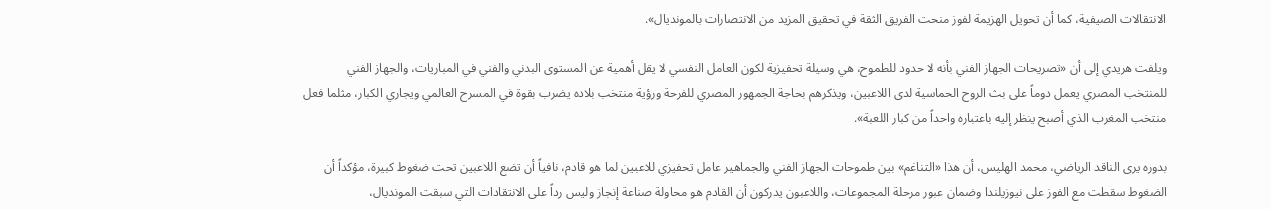الانتقالات الصيفية، كما أن تحويل الهزيمة لفوز منحت الفريق الثقة في تحقيق المزيد من الانتصارات بالمونديال».

ويلفت هريدي إلى أن «تصريحات الجهاز الفني بأنه لا حدود للطموح، هي وسيلة تحفيزية لكون العامل النفسي لا يقل أهمية عن المستوى البدني والفني في المباريات، والجهاز الفني للمنتخب المصري يعمل دوماً على بث الروح الحماسية لدى اللاعبين، ويذكرهم بحاجة الجمهور المصري للفرحة ورؤية منتخب بلاده يضرب بقوة في المسرح العالمي ويجاري الكبار، مثلما فعل منتخب المغرب الذي أصبح ينظر إليه باعتباره واحداً من كبار اللعبة».

بدوره يرى الناقد الرياضي، محمد الهليس، أن هذا «التناغم» بين طموحات الجهاز الفني والجماهير عامل تحفيزي للاعبين لما هو قادم، نافياً أن تضع اللاعبين تحت ضغوط كبيرة، مؤكداً أن الضغوط سقطت مع الفوز على نيوزيلندا وضمان عبور مرحلة المجموعات، واللاعبون يدركون أن القادم هو محاولة صناعة إنجاز وليس رداً على الانتقادات التي سبقت المونديال،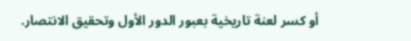أو كسر لعنة تاريخية بعبور الدور الأول وتحقيق الانتصار.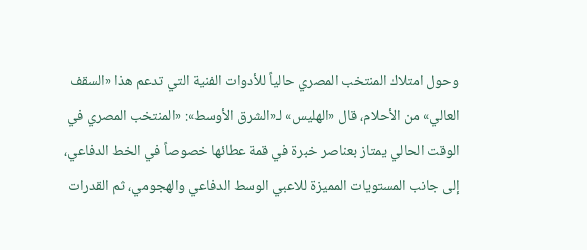وحول امتلاك المنتخب المصري حالياً للأدوات الفنية التي تدعم هذا «السقف العالي» من الأحلام، قال «الهليس» لـ«الشرق الأوسط»: «المنتخب المصري في الوقت الحالي يمتاز بعناصر خبرة في قمة عطائها خصوصاً في الخط الدفاعي، إلى جانب المستويات المميزة للاعبي الوسط الدفاعي والهجومي، ثم القدرات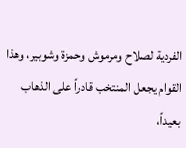الفردية لصلاح ومرموش وحمزة وشوبير، وهذا القوام يجعل المنتخب قادراً على الذهاب بعيداً،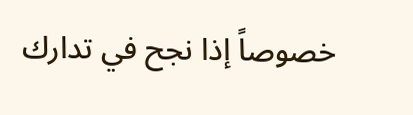خصوصاً إذا نجح في تدارك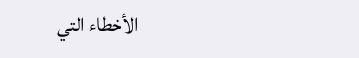الأخطاء التي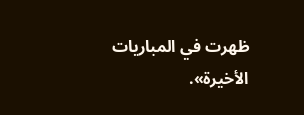ظهرت في المباريات الأخيرة».